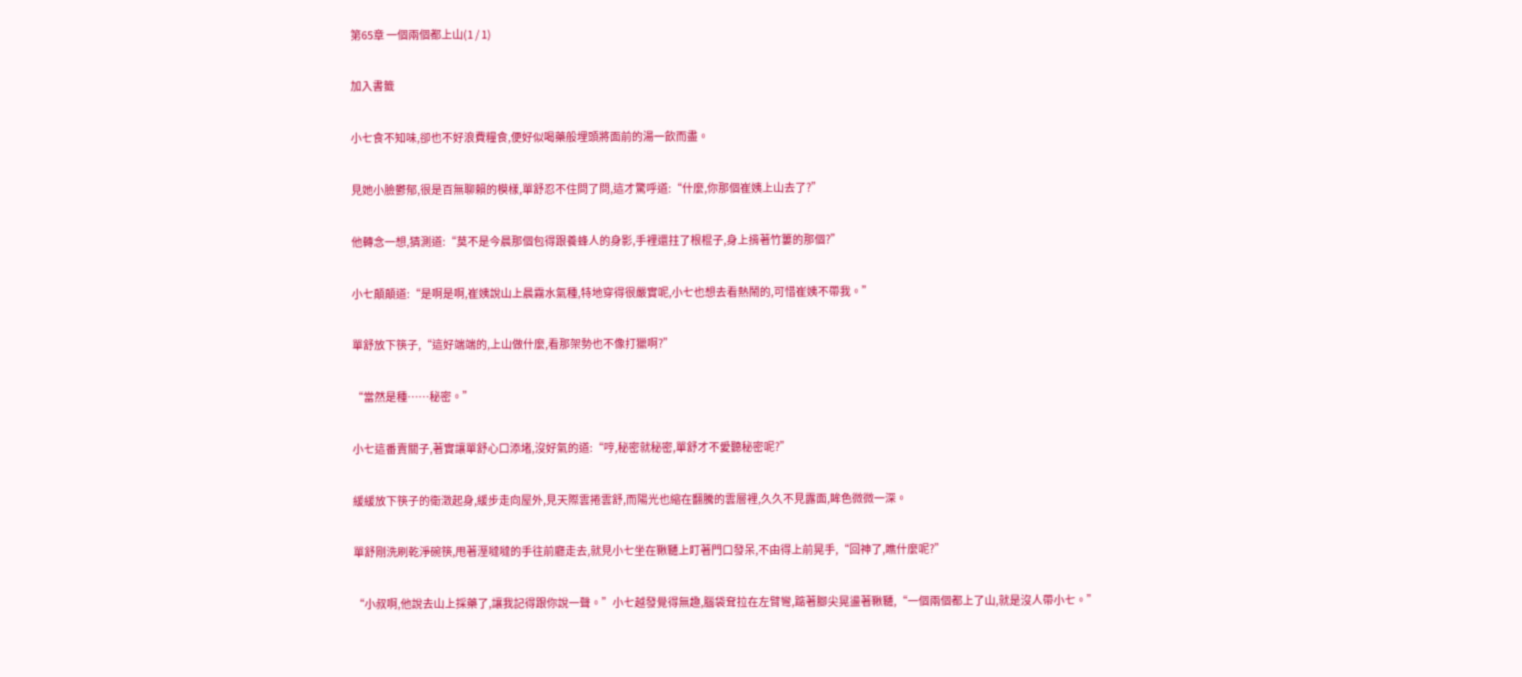第65章 一個兩個都上山(1 / 1)

加入書籤

小七食不知味,卻也不好浪費糧食,便好似喝藥般埋頭將面前的湯一飲而盡。

見她小臉鬱郁,很是百無聊賴的模樣,單舒忍不住問了問,這才驚呼道:“什麼,你那個崔姨上山去了?”

他轉念一想,猜測道:“莫不是今晨那個包得跟養蜂人的身影,手裡還拄了根棍子,身上揹著竹簍的那個?”

小七顛顛道:“是啊是啊,崔姨說山上晨霧水氣種,特地穿得很嚴實呢,小七也想去看熱鬧的,可惜崔姨不帶我。”

單舒放下筷子,“這好端端的,上山做什麼,看那架勢也不像打獵啊?”

“當然是種……秘密。”

小七這番賣關子,著實讓單舒心口添堵,沒好氣的道:“哼,秘密就秘密,單舒才不愛聽秘密呢?”

緩緩放下筷子的衛澂起身,緩步走向屋外,見天際雲捲雲舒,而陽光也縮在翻騰的雲層裡,久久不見露面,眸色微微一深。

單舒剛洗刷乾淨碗筷,甩著溼噠噠的手往前廳走去,就見小七坐在鞦韆上盯著門口發呆,不由得上前晃手,“回神了,瞧什麼呢?”

“小叔啊,他說去山上採藥了,讓我記得跟你說一聲。”小七越發覺得無趣,腦袋耷拉在左臂彎,踮著腳尖晃盪著鞦韆,“一個兩個都上了山,就是沒人帶小七。”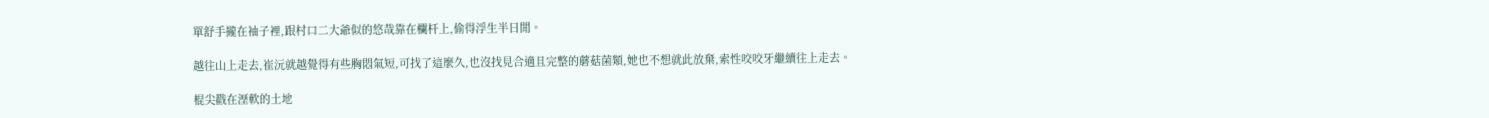單舒手攏在袖子裡,跟村口二大爺似的悠哉靠在欄杆上,偷得浮生半日閒。

越往山上走去,崔沅就越覺得有些胸悶氣短,可找了這麼久,也沒找見合適且完整的蘑菇菌類,她也不想就此放棄,索性咬咬牙繼續往上走去。

棍尖戳在溼軟的土地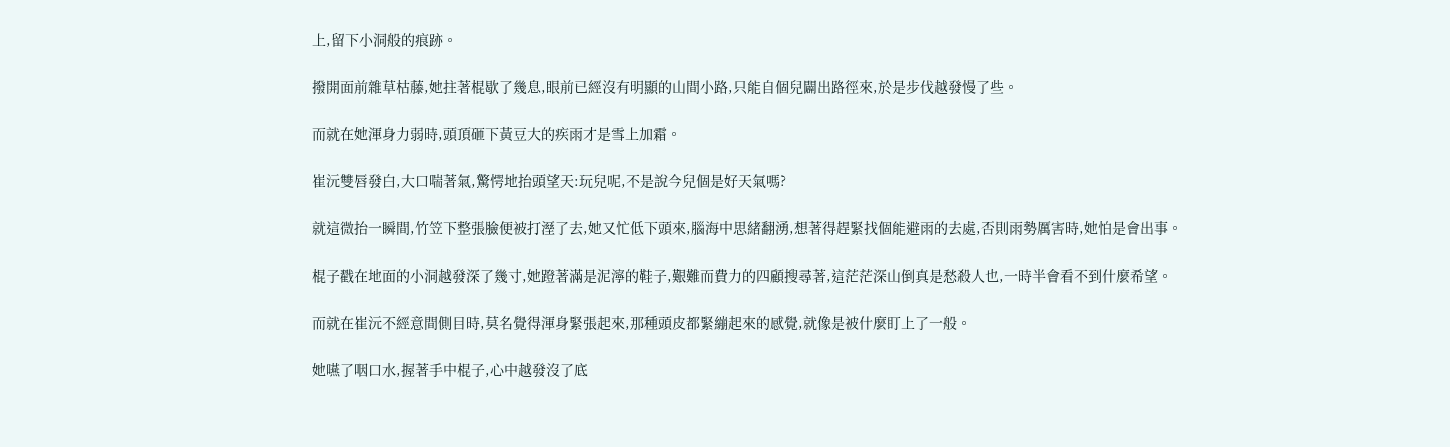上,留下小洞般的痕跡。

撥開面前雜草枯藤,她拄著棍歇了幾息,眼前已經沒有明顯的山間小路,只能自個兒闢出路徑來,於是步伐越發慢了些。

而就在她渾身力弱時,頭頂砸下黃豆大的疾雨才是雪上加霜。

崔沅雙唇發白,大口喘著氣,驚愕地抬頭望天:玩兒呢,不是說今兒個是好天氣嗎?

就這微抬一瞬間,竹笠下整張臉便被打溼了去,她又忙低下頭來,腦海中思緒翻湧,想著得趕緊找個能避雨的去處,否則雨勢厲害時,她怕是會出事。

棍子戳在地面的小洞越發深了幾寸,她蹬著滿是泥濘的鞋子,艱難而費力的四顧搜尋著,這茫茫深山倒真是愁殺人也,一時半會看不到什麼希望。

而就在崔沅不經意間側目時,莫名覺得渾身緊張起來,那種頭皮都緊繃起來的感覺,就像是被什麼盯上了一般。

她嚥了咽口水,握著手中棍子,心中越發沒了底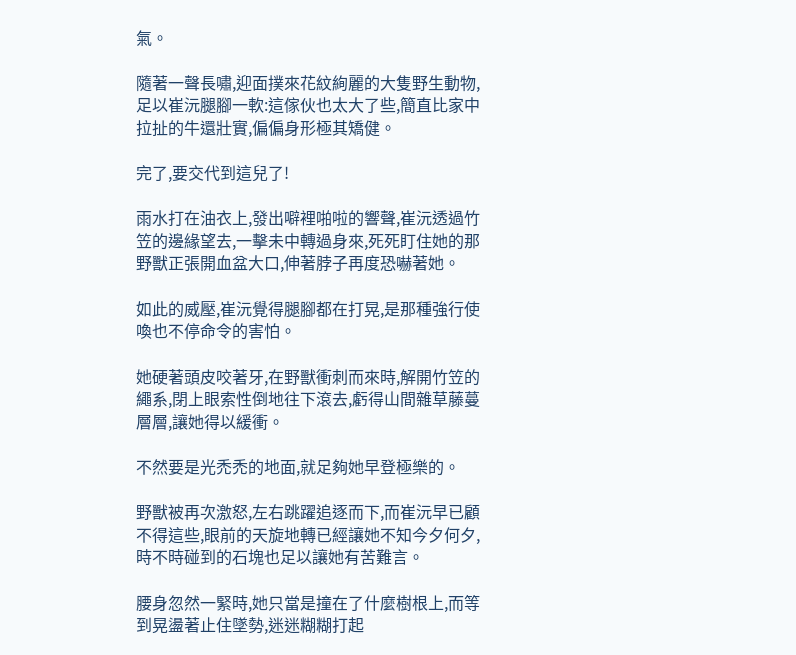氣。

隨著一聲長嘯,迎面撲來花紋絢麗的大隻野生動物,足以崔沅腿腳一軟:這傢伙也太大了些,簡直比家中拉扯的牛還壯實,偏偏身形極其矯健。

完了,要交代到這兒了!

雨水打在油衣上,發出噼裡啪啦的響聲,崔沅透過竹笠的邊緣望去,一擊未中轉過身來,死死盯住她的那野獸正張開血盆大口,伸著脖子再度恐嚇著她。

如此的威壓,崔沅覺得腿腳都在打晃,是那種強行使喚也不停命令的害怕。

她硬著頭皮咬著牙,在野獸衝刺而來時,解開竹笠的繩系,閉上眼索性倒地往下滾去,虧得山間雜草藤蔓層層,讓她得以緩衝。

不然要是光禿禿的地面,就足夠她早登極樂的。

野獸被再次激怒,左右跳躍追逐而下,而崔沅早已顧不得這些,眼前的天旋地轉已經讓她不知今夕何夕,時不時碰到的石塊也足以讓她有苦難言。

腰身忽然一緊時,她只當是撞在了什麼樹根上,而等到晃盪著止住墜勢,迷迷糊糊打起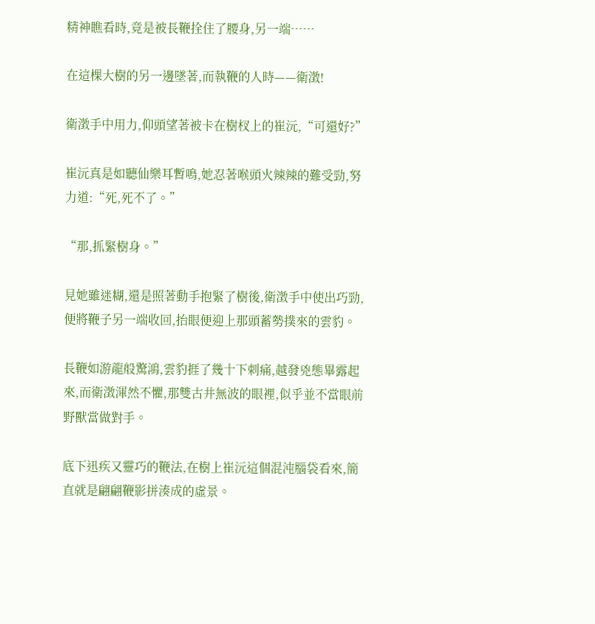精神瞧看時,竟是被長鞭拴住了腰身,另一端……

在這棵大樹的另一邊墜著,而執鞭的人時——衛澂!

衛澂手中用力,仰頭望著被卡在樹杈上的崔沅,“可還好?”

崔沅真是如聽仙樂耳暫鳴,她忍著喉頭火辣辣的難受勁,努力道:“死,死不了。”

“那,抓緊樹身。”

見她雖迷糊,還是照著動手抱緊了樹後,衛澂手中使出巧勁,便將鞭子另一端收回,抬眼便迎上那頭蓄勢撲來的雲豹。

長鞭如游龍般驚鴻,雲豹捱了幾十下刺痛,越發兇態畢露起來,而衛澂渾然不懼,那雙古井無波的眼裡,似乎並不當眼前野獸當做對手。

底下迅疾又靈巧的鞭法,在樹上崔沅這個混沌腦袋看來,簡直就是翩翩鞭影拼湊成的虛景。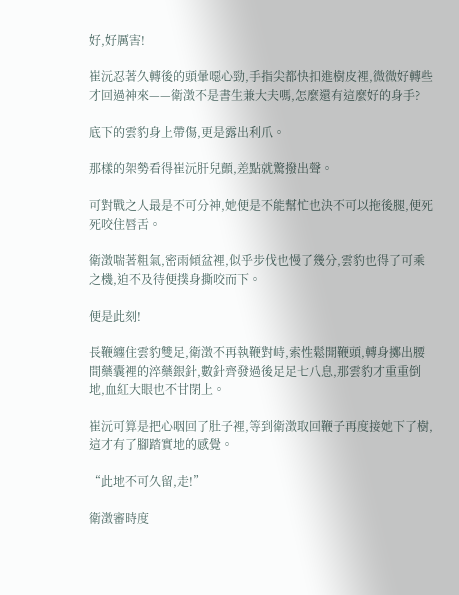好,好厲害!

崔沅忍著久轉後的頭暈噁心勁,手指尖都快扣進樹皮裡,微微好轉些才回過神來——衛澂不是書生兼大夫嗎,怎麼還有這麼好的身手?

底下的雲豹身上帶傷,更是露出利爪。

那樣的架勢看得崔沅肝兒顫,差點就驚撥出聲。

可對戰之人最是不可分神,她便是不能幫忙也決不可以拖後腿,便死死咬住唇舌。

衛澂喘著粗氣,密雨傾盆裡,似乎步伐也慢了幾分,雲豹也得了可乘之機,迫不及待便撲身撕咬而下。

便是此刻!

長鞭纏住雲豹雙足,衛澂不再執鞭對峙,索性鬆開鞭頭,轉身擲出腰間藥囊裡的淬藥銀針,數針齊發過後足足七八息,那雲豹才重重倒地,血紅大眼也不甘閉上。

崔沅可算是把心咽回了肚子裡,等到衛澂取回鞭子再度接她下了樹,這才有了腳踏實地的感覺。

“此地不可久留,走!”

衛澂審時度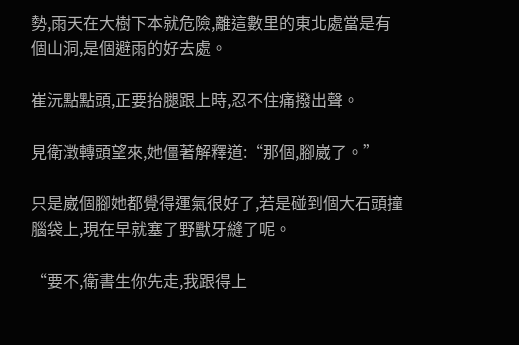勢,雨天在大樹下本就危險,離這數里的東北處當是有個山洞,是個避雨的好去處。

崔沅點點頭,正要抬腿跟上時,忍不住痛撥出聲。

見衛澂轉頭望來,她僵著解釋道:“那個,腳崴了。”

只是崴個腳她都覺得運氣很好了,若是碰到個大石頭撞腦袋上,現在早就塞了野獸牙縫了呢。

“要不,衛書生你先走,我跟得上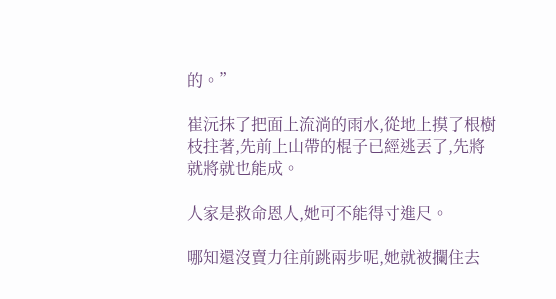的。”

崔沅抹了把面上流淌的雨水,從地上摸了根樹枝拄著,先前上山帶的棍子已經逃丟了,先將就將就也能成。

人家是救命恩人,她可不能得寸進尺。

哪知還沒賣力往前跳兩步呢,她就被攔住去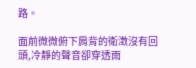路。

面前微微俯下肩背的衛澂沒有回頭,冷靜的聲音卻穿透雨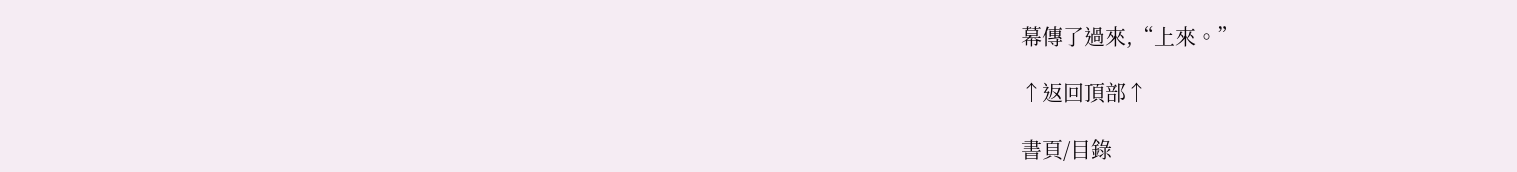幕傳了過來,“上來。”

↑返回頂部↑

書頁/目錄